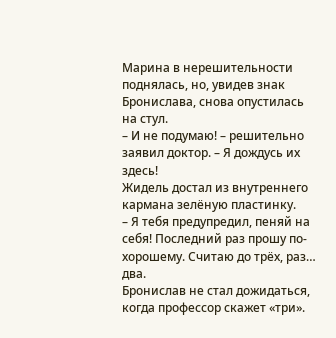Марина в нерешительности поднялась, но, увидев знак Бронислава, снова опустилась на стул.
– И не подумаю! – решительно заявил доктор. – Я дождусь их здесь!
Жидель достал из внутреннего кармана зелёную пластинку.
– Я тебя предупредил, пеняй на себя! Последний раз прошу по-хорошему. Считаю до трёх, раз… два.
Бронислав не стал дожидаться, когда профессор скажет «три».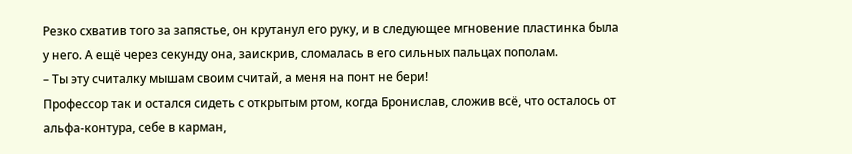Резко схватив того за запястье, он крутанул его руку, и в следующее мгновение пластинка была у него. А ещё через секунду она, заискрив, сломалась в его сильных пальцах пополам.
– Ты эту считалку мышам своим считай, а меня на понт не бери!
Профессор так и остался сидеть с открытым ртом, когда Бронислав, сложив всё, что осталось от альфа-контура, себе в карман,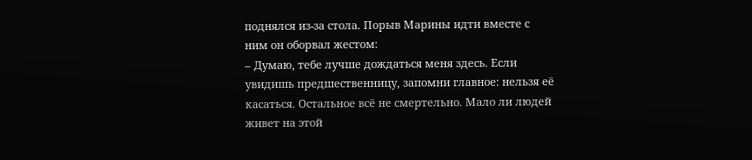поднялся из-за стола. Порыв Марины идти вместе с ним он оборвал жестом:
– Думаю, тебе лучше дождаться меня здесь. Если увидишь предшественницу, запомни главное: нельзя её касаться. Остальное всё не смертельно. Мало ли людей живет на этой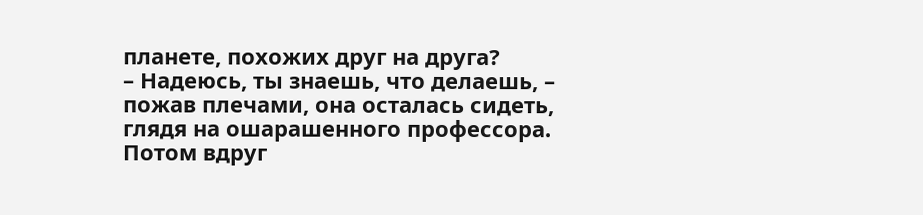планете, похожих друг на друга?
– Надеюсь, ты знаешь, что делаешь, – пожав плечами, она осталась сидеть, глядя на ошарашенного профессора. Потом вдруг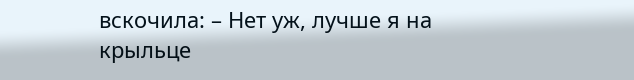вскочила: – Нет уж, лучше я на крыльце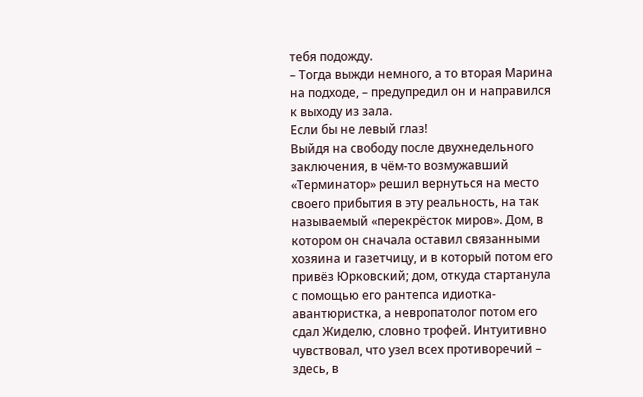тебя подожду.
– Тогда выжди немного, а то вторая Марина на подходе, – предупредил он и направился к выходу из зала.
Если бы не левый глаз!
Выйдя на свободу после двухнедельного заключения, в чём-то возмужавший «Терминатор» решил вернуться на место своего прибытия в эту реальность, на так называемый «перекрёсток миров». Дом, в котором он сначала оставил связанными хозяина и газетчицу, и в который потом его привёз Юрковский; дом, откуда стартанула с помощью его рантепса идиотка-авантюристка, а невропатолог потом его сдал Жиделю, словно трофей. Интуитивно чувствовал, что узел всех противоречий – здесь, в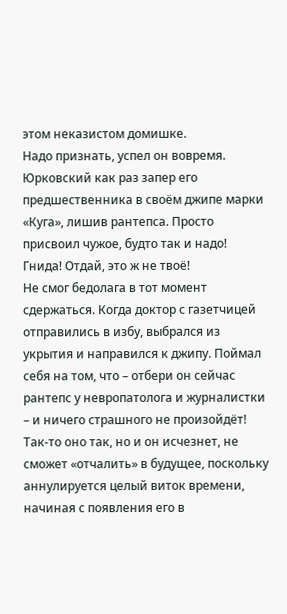этом неказистом домишке.
Надо признать, успел он вовремя. Юрковский как раз запер его предшественника в своём джипе марки «Куга», лишив рантепса. Просто присвоил чужое, будто так и надо!
Гнида! Отдай, это ж не твоё!
Не смог бедолага в тот момент сдержаться. Когда доктор с газетчицей отправились в избу, выбрался из укрытия и направился к джипу. Поймал себя на том, что – отбери он сейчас рантепс у невропатолога и журналистки – и ничего страшного не произойдёт!
Так-то оно так, но и он исчезнет, не сможет «отчалить» в будущее, поскольку аннулируется целый виток времени, начиная с появления его в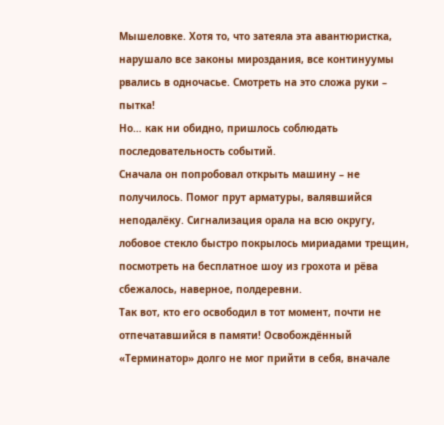Мышеловке. Хотя то, что затеяла эта авантюристка, нарушало все законы мироздания, все континуумы рвались в одночасье. Смотреть на это сложа руки – пытка!
Но… как ни обидно, пришлось соблюдать последовательность событий.
Сначала он попробовал открыть машину – не получилось. Помог прут арматуры, валявшийся неподалёку. Сигнализация орала на всю округу, лобовое стекло быстро покрылось мириадами трещин, посмотреть на бесплатное шоу из грохота и рёва сбежалось, наверное, полдеревни.
Так вот, кто его освободил в тот момент, почти не отпечатавшийся в памяти! Освобождённый «Терминатор» долго не мог прийти в себя, вначале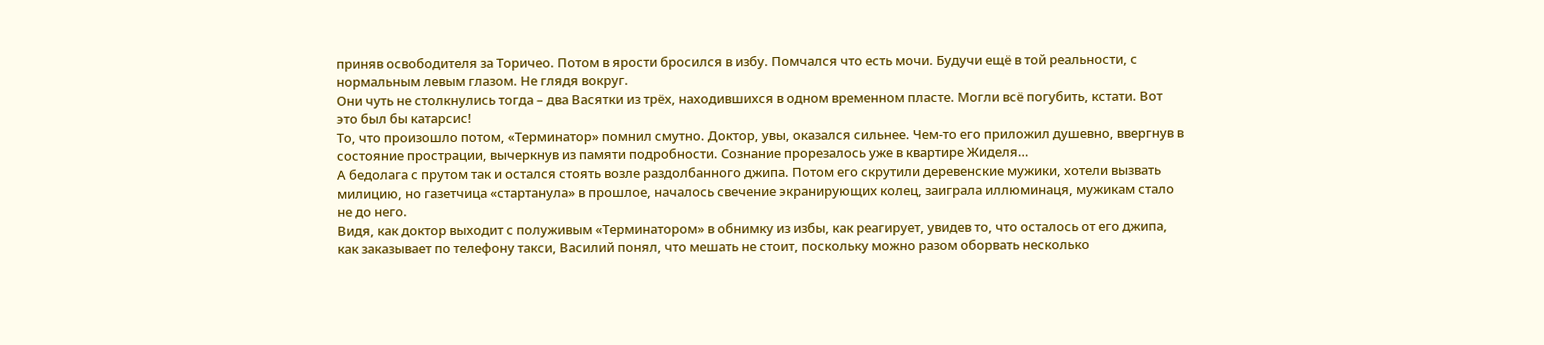приняв освободителя за Торичео. Потом в ярости бросился в избу. Помчался что есть мочи. Будучи ещё в той реальности, с нормальным левым глазом. Не глядя вокруг.
Они чуть не столкнулись тогда – два Васятки из трёх, находившихся в одном временном пласте. Могли всё погубить, кстати. Вот это был бы катарсис!
То, что произошло потом, «Терминатор» помнил смутно. Доктор, увы, оказался сильнее. Чем-то его приложил душевно, ввергнув в состояние прострации, вычеркнув из памяти подробности. Сознание прорезалось уже в квартире Жиделя…
А бедолага с прутом так и остался стоять возле раздолбанного джипа. Потом его скрутили деревенские мужики, хотели вызвать милицию, но газетчица «стартанула» в прошлое, началось свечение экранирующих колец, заиграла иллюминаця, мужикам стало не до него.
Видя, как доктор выходит с полуживым «Терминатором» в обнимку из избы, как реагирует, увидев то, что осталось от его джипа, как заказывает по телефону такси, Василий понял, что мешать не стоит, поскольку можно разом оборвать несколько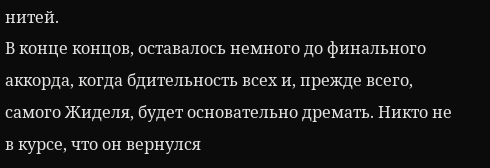нитей.
В конце концов, оставалось немного до финального аккорда, когда бдительность всех и, прежде всего, самого Жиделя, будет основательно дремать. Никто не в курсе, что он вернулся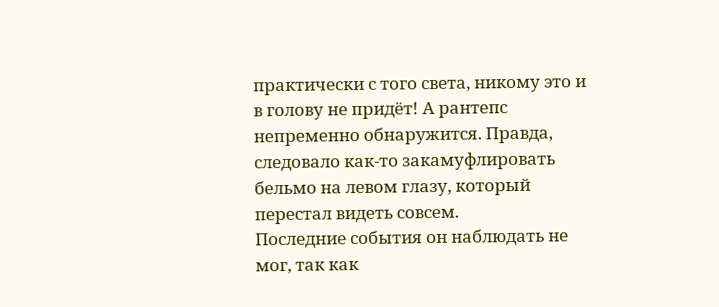практически с того света, никому это и в голову не придёт! А рантепс непременно обнаружится. Правда, следовало как-то закамуфлировать бельмо на левом глазу, который перестал видеть совсем.
Последние события он наблюдать не мог, так как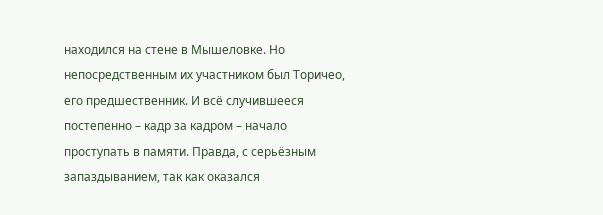находился на стене в Мышеловке. Но непосредственным их участником был Торичео, его предшественник. И всё случившееся постепенно – кадр за кадром – начало проступать в памяти. Правда, с серьёзным запаздыванием, так как оказался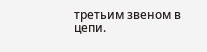третьим звеном в цепи.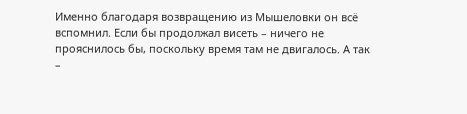Именно благодаря возвращению из Мышеловки он всё вспомнил. Если бы продолжал висеть – ничего не прояснилось бы, поскольку время там не двигалось. А так –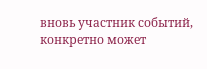вновь участник событий, конкретно может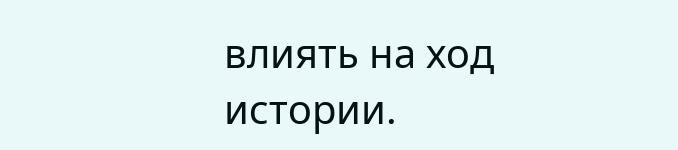влиять на ход истории.